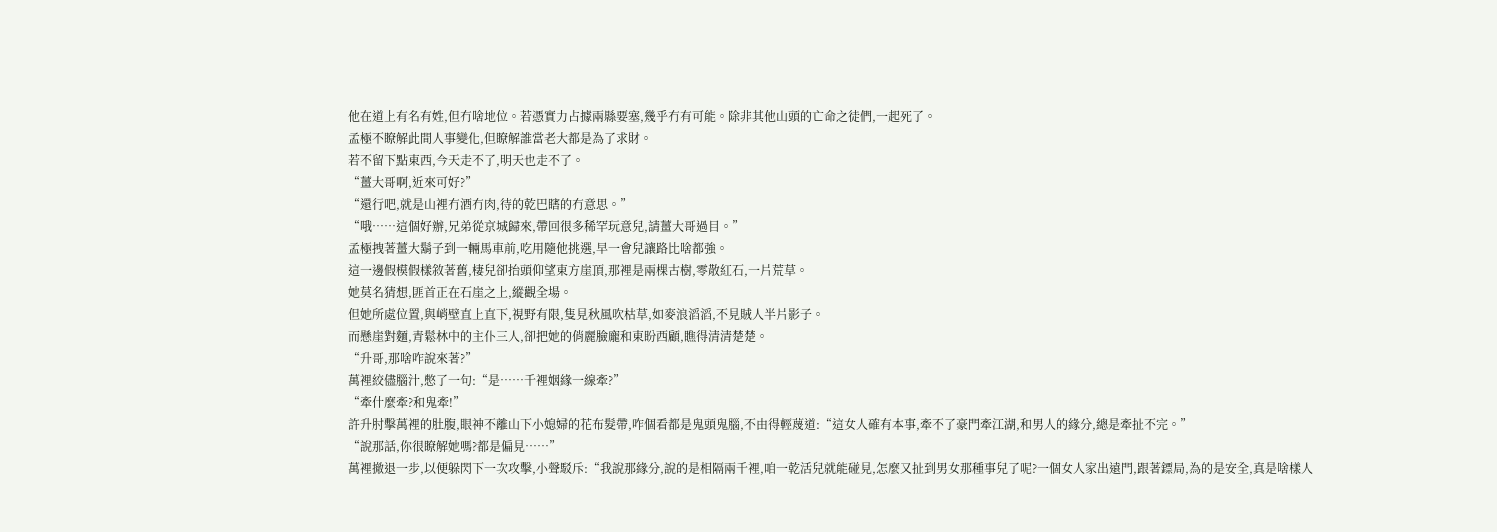他在道上有名有姓,但冇啥地位。若憑實力占據兩縣要塞,幾乎冇有可能。除非其他山頭的亡命之徒們,一起死了。
孟極不瞭解此間人事變化,但瞭解誰當老大都是為了求財。
若不留下點東西,今天走不了,明天也走不了。
“薑大哥啊,近來可好?”
“還行吧,就是山裡冇酒冇肉,待的乾巴瞎的冇意思。”
“哦……這個好辦,兄弟從京城歸來,帶回很多稀罕玩意兒,請薑大哥過目。”
孟極拽著薑大鬍子到一輛馬車前,吃用隨他挑選,早一會兒讓路比啥都強。
這一邊假模假樣敘著舊,棲兒卻抬頭仰望東方崖頂,那裡是兩棵古樹,零散紅石,一片荒草。
她莫名猜想,匪首正在石崖之上,縱觀全場。
但她所處位置,與峭壁直上直下,視野有限,隻見秋風吹枯草,如麥浪滔滔,不見賊人半片影子。
而懸崖對麵,青鬆林中的主仆三人,卻把她的俏麗臉龐和東盼西顧,瞧得清清楚楚。
“升哥,那啥咋說來著?”
萬裡絞儘腦汁,憋了一句:“是……千裡姻緣一線牽?”
“牽什麼牽?和鬼牽!”
許升肘擊萬裡的肚腹,眼神不離山下小媳婦的花布髮帶,咋個看都是鬼頭鬼腦,不由得輕蔑道:“這女人確有本事,牽不了豪門牽江湖,和男人的緣分,總是牽扯不完。”
“說那話,你很瞭解她嗎?都是偏見……”
萬裡撤退一步,以便躲閃下一次攻擊,小聲駁斥:“我說那緣分,說的是相隔兩千裡,咱一乾活兒就能碰見,怎麼又扯到男女那種事兒了呢?一個女人家出遠門,跟著鏢局,為的是安全,真是啥樣人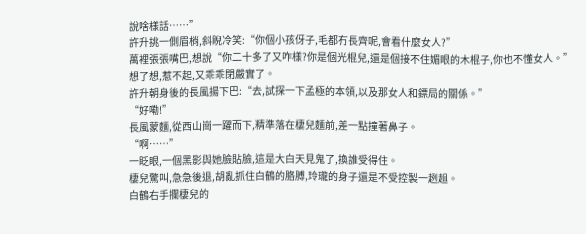說啥樣話……”
許升挑一側眉梢,斜睨冷笑:“你個小孩伢子,毛都冇長齊呢,會看什麼女人?”
萬裡張張嘴巴,想說“你二十多了又咋樣?你是個光棍兒,還是個接不住媚眼的木棍子,你也不懂女人。”
想了想,惹不起,又乖乖閉嚴實了。
許升朝身後的長風揚下巴:“去,試探一下孟極的本領,以及那女人和鏢局的關係。”
“好嘞!”
長風蒙麵,從西山崗一躍而下,精準落在棲兒麵前,差一點撞著鼻子。
“啊……”
一眨眼,一個黑影與她臉貼臉,這是大白天見鬼了,換誰受得住。
棲兒驚叫,急急後退,胡亂抓住白鶴的胳膊,玲瓏的身子還是不受控製一趔趄。
白鶴右手攔棲兒的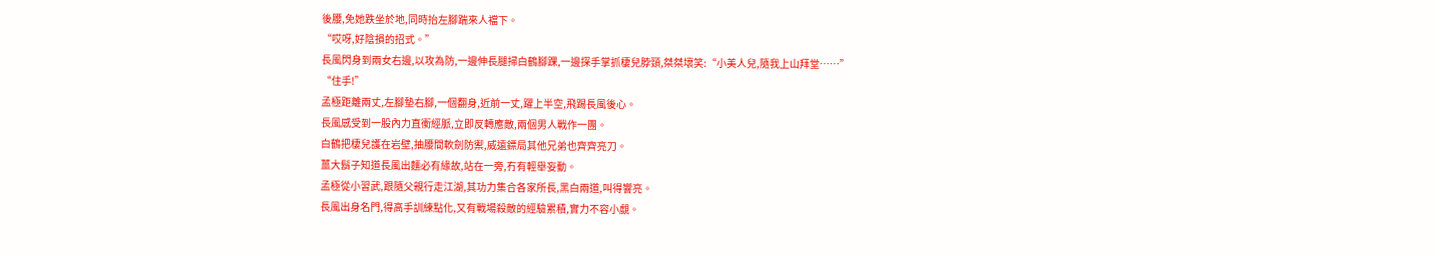後腰,免她跌坐於地,同時抬左腳踹來人襠下。
“哎呀,好陰損的招式。”
長風閃身到兩女右邊,以攻為防,一邊伸長腿掃白鶴腳踝,一邊探手掌抓棲兒脖頸,桀桀壞笑:“小美人兒,隨我上山拜堂……”
“住手!”
孟極距離兩丈,左腳墊右腳,一個翻身,近前一丈,躍上半空,飛踢長風後心。
長風感受到一股內力直衝經脈,立即反轉應敵,兩個男人戰作一團。
白鶴把棲兒護在岩壁,抽腰間軟劍防禦,威遠鏢局其他兄弟也齊齊亮刀。
薑大鬍子知道長風出麵必有緣故,站在一旁,冇有輕舉妄動。
孟極從小習武,跟隨父親行走江湖,其功力集合各家所長,黑白兩道,叫得響亮。
長風出身名門,得高手訓練點化,又有戰場殺敵的經驗累積,實力不容小覷。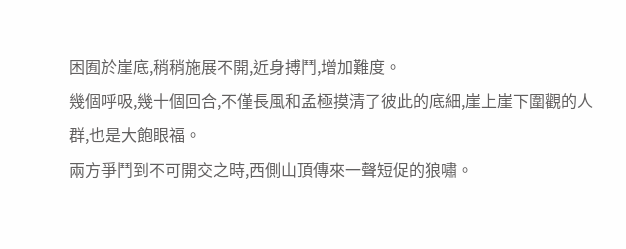困囿於崖底,稍稍施展不開,近身搏鬥,增加難度。
幾個呼吸,幾十個回合,不僅長風和孟極摸清了彼此的底細,崖上崖下圍觀的人群,也是大飽眼福。
兩方爭鬥到不可開交之時,西側山頂傳來一聲短促的狼嘯。